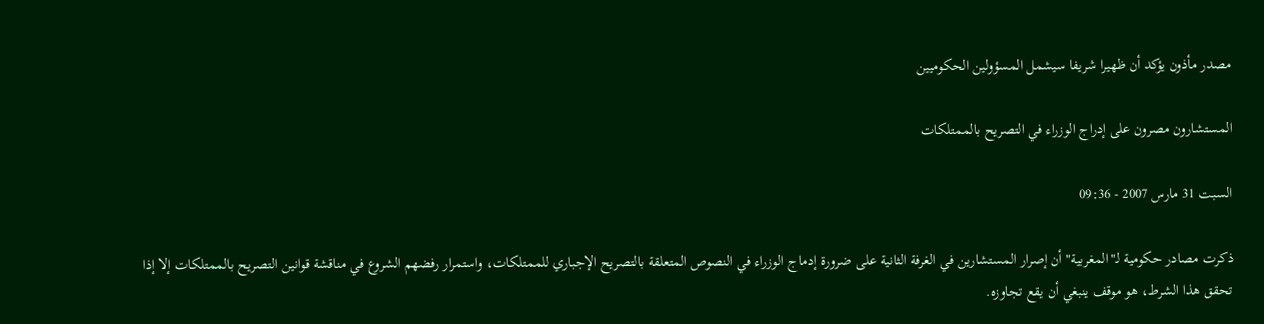مصدر مأذون يؤكد أن ظهيرا شريفا سيشمل المسؤولين الحكوميين

المستشارون مصرون على إدراج الوزراء في التصريح بالممتلكات

السبت 31 مارس 2007 - 09:36

ذكرت مصادر حكومية لـ"المغربية" أن إصرار المستشارين في الغرفة الثانية على ضرورة إدماج الوزراء في النصوص المتعلقة بالتصريح الإجباري للممتلكات، واستمرار رفضهم الشروع في مناقشة قوانين التصريح بالممتلكات إلا إذا تحقق هذا الشرط، هو موقف ينبغي أن يقع تجاوزه.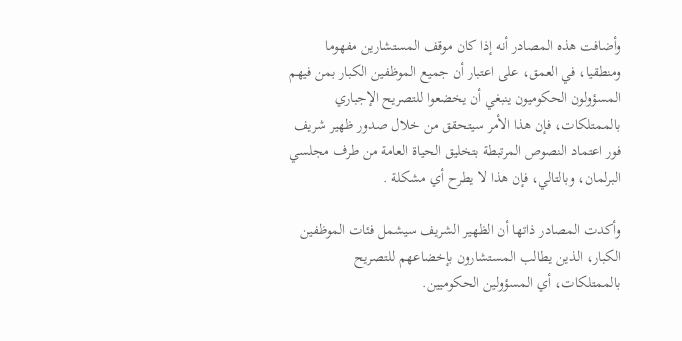وأضافت هذه المصادر أنه إذا كان موقف المستشارين مفهوما ومنطقيا، في العمق، على اعتبار أن جميع الموظفين الكبار بمن فيهم المسؤولون الحكوميون ينبغي أن يخضعوا للتصريح الإجباري بالممتلكات، فإن هذا الأمر سيتحقق من خلال صدور ظهير شريف فور اعتماد النصوص المرتبطة بتخليق الحياة العامة من طرف مجلسي البرلمان، وبالتالي، فإن هذا لا يطرح أي مشكلة .

وأكدت المصادر ذاتها أن الظهير الشريف سيشمل فئات الموظفين الكبار، الذين يطالب المستشارون بإخضاعهم للتصريح بالممتلكات، أي المسؤولين الحكوميين.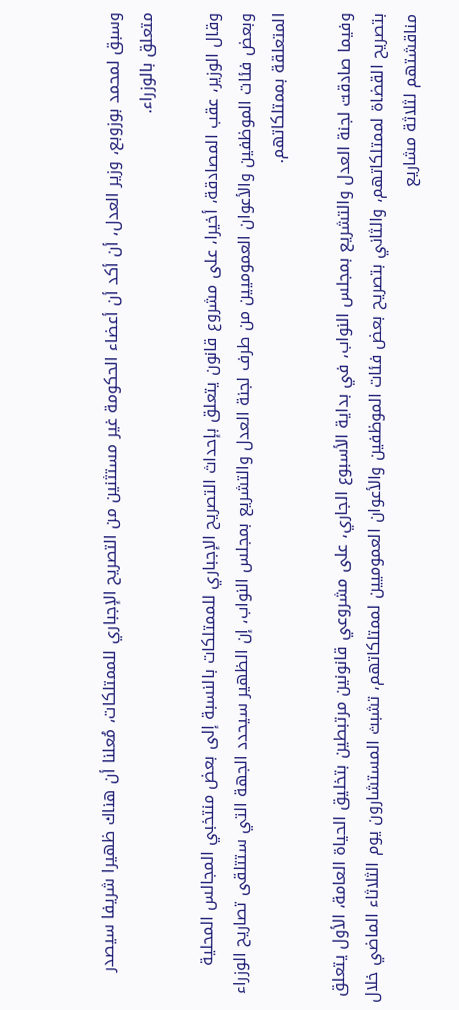وسبق لمحمد بوزوبع، وزير العدل، أن أكد أن أعضاء الحكومة غير مستثنين من التصريح الإجباري للممتلكات، مُعلنا أن هناك ظهيرا شريفا سيصدر متعلق بالوزراء.

وقال الوزير، عقب المصادقة، أخيرا، على مشروع قانون يتعلق بإحداث التصريح الإجباري للممتلكات بالنسبة إلى بعض منتخبي المجالس المحلية وبعض فئات الموظفين والأعوان العموميين من طرف لجنة العدل والتشريع بمجلس النواب، إن الظهير سيحدد الجهة التي ستتلقى تصاريح الوزراء المتعلقة بممتلكاتهم.

وفيما صادقت لجنة العدل والتشريع بمجلس النواب، في بداية الأسبوع الجاري، على مشروعي قانونين مرتبطين بتخليق الحياة العامة، الأول يتعلق بتصريح القضاة لممتلكاتهم، والثاني بتصريح بعض فئات الموظفين والأعوان العموميين لممتلكاتهم، تشبث المستشارون يوم الثلاثاء الماضي خلال مناقشتهم لثلاثة مشاريع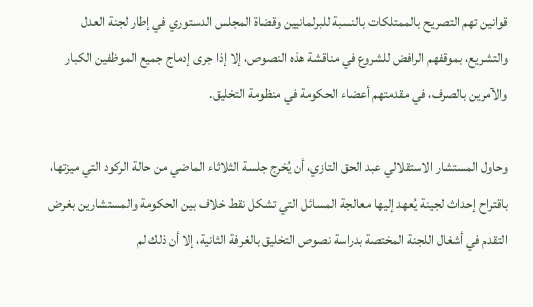قوانين تهم التصريح بالممتلكات بالنسبة للبرلمانيين وقضاة المجلس الدستوري في إطار لجنة العدل والتشريع، بموقفهم الرافض للشروع في مناقشة هذه النصوص، إلا إذا جرى إدماج جميع الموظفين الكبار والآمرين بالصرف، في مقدمتهم أعضاء الحكومة في منظومة التخليق.

وحاول المستشار الاستقلالي عبد الحق التازي، أن يُخرج جلسة الثلاثاء الماضي من حالة الركود التي ميزتها، باقتراح إحداث لجينة يُعهد إليها معالجة المسائل التي تشكل نقط خلاف بين الحكومة والمستشارين بغرض التقدم في أشغال اللجنة المختصة بدراسة نصوص التخليق بالغرفة الثانية، إلا أن ذلك لم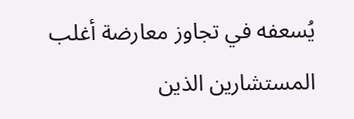يُسعفه في تجاوز معارضة أغلب المستشارين الذين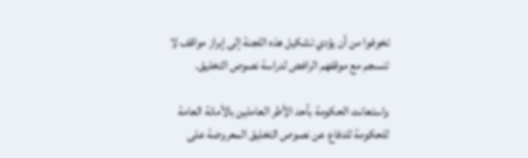تخوفوا من أن يؤدي تشكيل هذه اللجنة إلى إبراز مواقف لا تنسجم مع موقفهم الرافض لدراسة نصوص التخليق.

واستعانت الحكومة بأحد الأطر العاملين بالأمانة العامة للحكومة للدفاع عن نصوص التخليق المعروضة على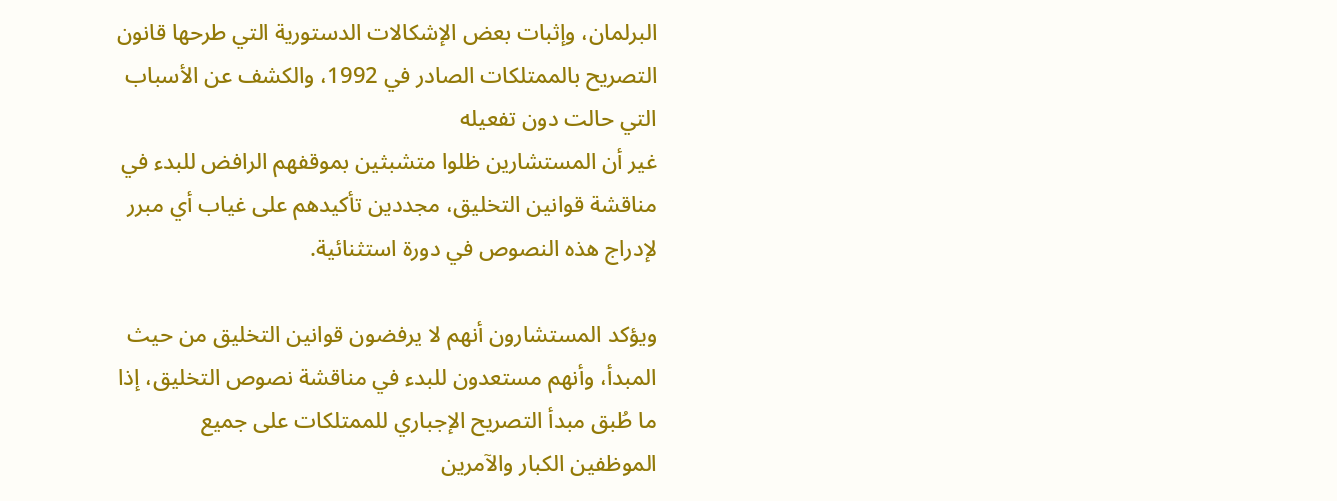البرلمان، وإثبات بعض الإشكالات الدستورية التي طرحها قانون التصريح بالممتلكات الصادر في 1992، والكشف عن الأسباب التي حالت دون تفعيله
غير أن المستشارين ظلوا متشبثين بموقفهم الرافض للبدء في مناقشة قوانين التخليق، مجددين تأكيدهم على غياب أي مبرر لإدراج هذه النصوص في دورة استثنائية.

ويؤكد المستشارون أنهم لا يرفضون قوانين التخليق من حيث المبدأ، وأنهم مستعدون للبدء في مناقشة نصوص التخليق، إذا ما طُبق مبدأ التصريح الإجباري للممتلكات على جميع الموظفين الكبار والآمرين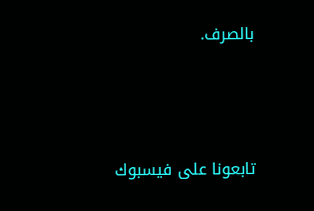بالصرف.




تابعونا على فيسبوك